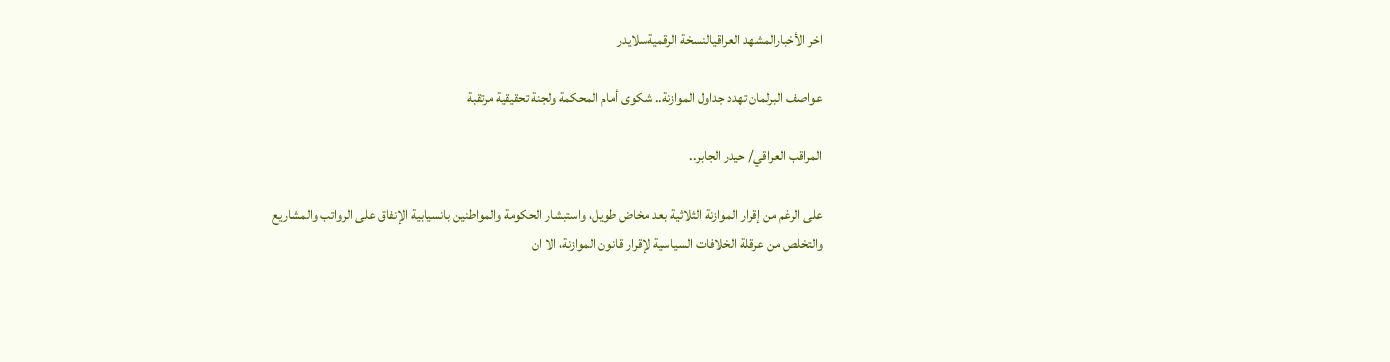اخر الأخبارالمشهد العراقيالنسخة الرقميةسلايدر

عواصف البرلمان تهدد جداول الموازنة.. شكوى أمام المحكمة ولجنة تحقيقية مرتقبة

المراقب العراقي/ حيدر الجابر..

على الرغم من إقرار الموازنة الثلاثية بعد مخاض طويل، واستبشار الحكومة والمواطنين بانسيابية الإنفاق على الرواتب والمشاريع والتخلص من عرقلة الخلافات السياسية لإقرار قانون الموازنة، الا ان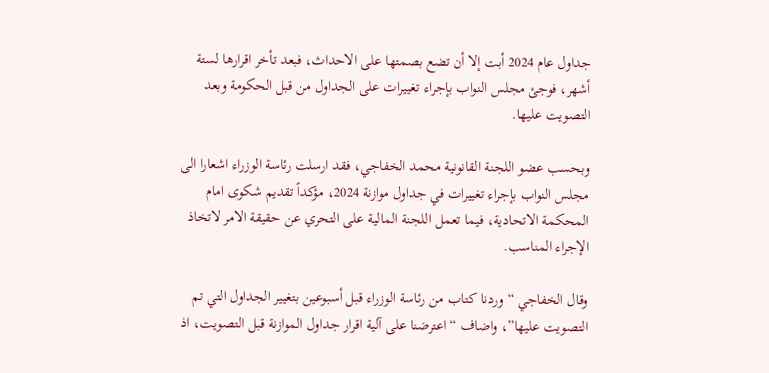جداول عام 2024 أبت إلا أن تضع بصمتها على الاحداث، فبعد تأخر اقرارها لستة أشهر، فوجئ مجلس النواب بإجراء تغييرات على الجداول من قبل الحكومة وبعد التصويت عليها.

وبحسب عضو اللجنة القانونية محمد الخفاجي، فقد ارسلت رئاسة الوزراء اشعارا الى مجلس النواب بإجراء تغييرات في جداول موازنة 2024، مؤكداً تقديم شكوى امام المحكمة الاتحادية، فيما تعمل اللجنة المالية على التحري عن حقيقة الامر لاتخاذ الإجراء المناسب.

وقال الخفاجي “وردنا كتاب من رئاسة الوزراء قبل أسبوعين بتغيير الجداول التي تم التصويت عليها”، واضاف “اعترضنا على آلية اقرار جداول الموازنة قبل التصويت، اذ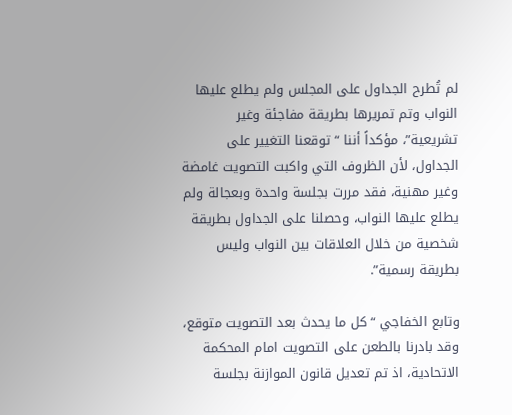لم تُطرح الجداول على المجلس ولم يطلع عليها النواب وتم تمريرها بطريقة مفاجئة وغير تشريعية”، مؤكداً أننا “توقعنا التغيير على الجداول، لأن الظروف التي واكبت التصويت غامضة وغير مهنية، فقد مررت بجلسة واحدة وبعجالة ولم يطلع عليها النواب، وحصلنا على الجداول بطريقة شخصية من خلال العلاقات بين النواب وليس بطريقة رسمية”.

وتابع الخفاجي “كل ما يحدث بعد التصويت متوقع، وقد بادرنا بالطعن على التصويت امام المحكمة الاتحادية، اذ تم تعديل قانون الموازنة بجلسة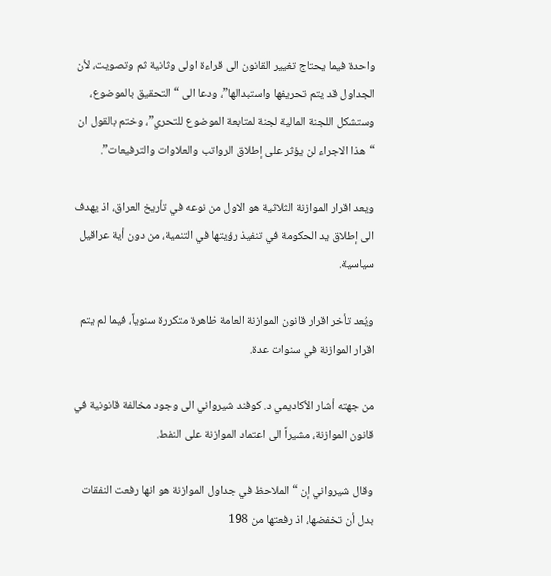واحدة فيما يحتاج تغيير القانون الى قراءة اولى وثانية ثم وتصويت، لأن الجداول قد يتم تحريفها واستبدالها”، ودعا الى “التحقيق بالموضوع، وستشكل اللجنة المالية لجنة لمتابعة الموضوع للتحري”، وختم بالقول ان “هذا الاجراء لن يؤثر على إطلاق الرواتب والعلاوات والترفيعات”.

ويعد اقرار الموازنة الثلاثية هو الاول من نوعه في تأريخ العراق، اذ يهدف الى إطلاق يد الحكومة في تنفيذ رؤيتها في التنمية، من دون أية عراقيل سياسية.

ويُعد تأخر اقرار قانون الموازنة العامة ظاهرة متكررة سنوياً، فيما لم يتم اقرار الموازنة في سنوات عدة.

من جهته أشار الأكاديمي د. كوفند شيرواني الى وجود مخالفة قانونية في قانون الموازنة، مشيراً الى اعتماد الموازنة على النفط.

وقال شيرواني إن “الملاحظ في جداول الموازنة هو انها رفعت النفقات بدل أن تخفضها، اذ رفعتها من 198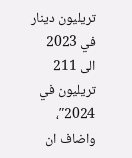تريليون دينار في 2023 الى 211 تريليون في 2024″، واضاف ان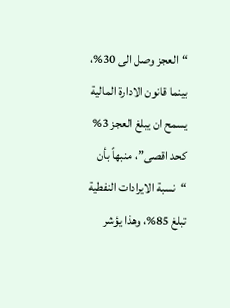“العجز وصل الى 30%، بينما قانون الادارة المالية يسمح ان يبلغ العجز 3% كحد اقصى”، منبهاً بأن “نسبة الايرادات النفطية تبلغ 85%، وهذا يؤشر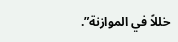خللاً في الموازنة”.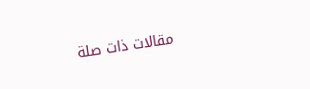مقالات ذات صلة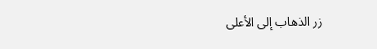زر الذهاب إلى الأعلى